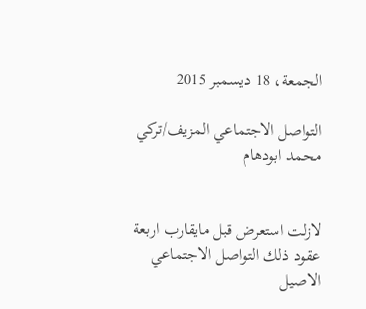الجمعة، 18 ديسمبر 2015

التواصل الاجتماعي المزيف/تركي محمد ابودهام


لازلت استعرض قبل مايقارب اربعة عقود ذلك التواصل الاجتماعي الاصيل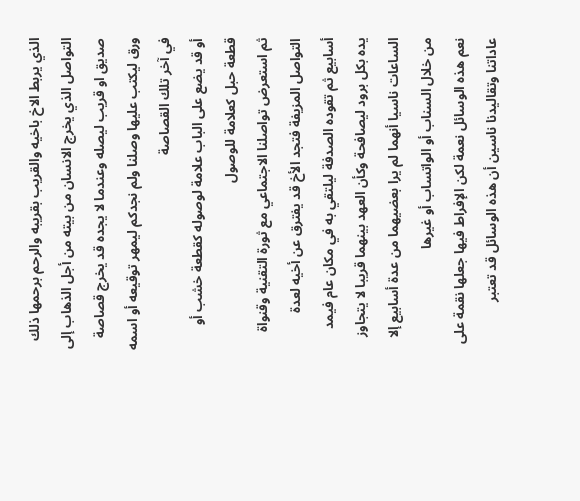الذي يربط الاخ باخيه والقريب بقريبه والرحم برحمها ذلك التواصل الذي يخرج الانسان من بيته من أجل الذهاب إلى صديق او قريب ليصله وعندما لا يجده قد يخرج قصاصة ورق ليكتب عليها وصلنا ولم نجدكم ليمهر توقيعه أو اسمه في آخر تلك القصاصة
أو قد يضع على الباب علامة لوصوله كقطعة خشب أو قطعة حبل كعلامة للوصول
ثم استعرض تواصلنا الاجتماعي مع ثورة التقنية وقنواة التواصل المزيفة فتجد الأخ قد يفترق عن أخيه لعدة أسابيع ثم تقوده الصدفة ليلتقي به في مكان عام فيمد يده بكل برود ليصافحة وكأن العهد بينهما قريبا لا يتجاوز الساعات ناسيا أنهما لم يرا بعضيهما من عدة أسابيع إلا من خلال السناب أو الواتساب أو غيرها
نعم هذه الوسائل نعمة لكن الإفراط فيها جعلها نقمة على عاداتنا وتقاليدنا ناسين أن هذه الوسائل قد تعتبر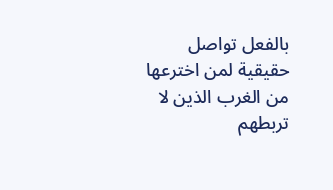بالفعل تواصل حقيقية لمن اخترعها من الغرب الذين لا تربطهم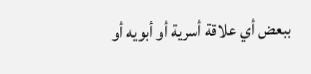ببعض أي علاقة أسرية أو أبويه أو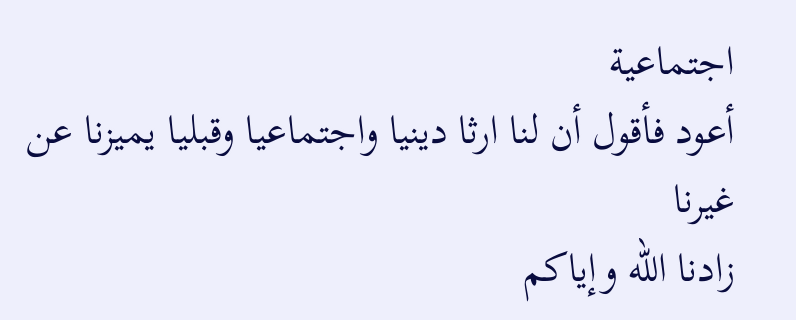اجتماعية
أعود فأقول أن لنا ارثا دينيا واجتماعيا وقبليا يميزنا عن غيرنا
زادنا الله وإياكم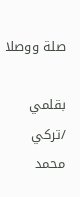صلة ووصلا

بقلمي /تركي محمد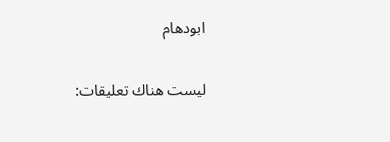ابودهام

ليست هناك تعليقات: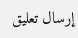إرسال تعليق